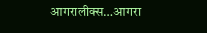आगरालीक्स…आगरा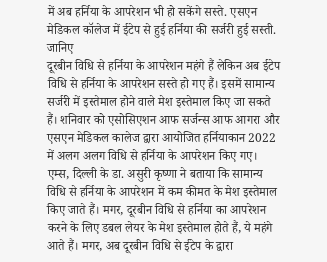में अब हर्निया के आपरेशन भी हो सकेंगे सस्ते. एसएन मेडिकल कॉलेज में ईटेप से हुई हर्निया की सर्जरी हुई सस्ती. जानिए
दूरबीन विधि से हर्निया के आपरेशन महंगे हैं लेकिन अब ईटेप विधि से हर्निया के आपरेशन सस्ते हो गए हैं। इसमें सामान्य सर्जरी में इस्तेमाल होने वाले मेश इस्तेमाल किए जा सकते हैं। शनिवार को एसोसिएशन आफ सर्जन्स आफ आगरा और एसएन मेडिकल कालेज द्वारा आयोजित हर्नियाकान 2022 में अलग अलग विधि से हर्निया के आपरेशन किए गए।
एम्स, दिल्ली के डा. असुरी कृष्णा ने बताया कि सामान्य विधि से हर्निया के आपरेशन में कम कीमत के मेश इस्तेमाल किए जाते हैं। मगर, दूरबीन विधि से हर्निया का आपरेशन करने के लिए डबल लेयर के मेश इस्तेमाल होते हैं, ये महंगे आते हैं। मगर, अब दूरबीन विधि से ईटेप के द्वारा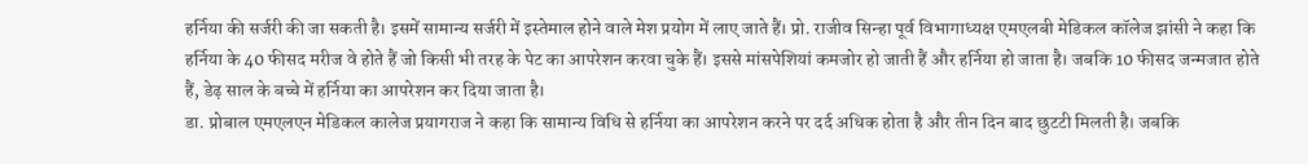हर्निया की सर्जरी की जा सकती है। इसमें सामान्य सर्जरी में इस्तेमाल होने वाले मेश प्रयोग में लाए जाते हैं। प्रो. राजीव सिन्हा पूर्व विभागाध्यक्ष एमएलबी मेडिकल कॉलेज झांसी ने कहा कि हर्निया के 40 फीसद मरीज वे होते हैं जो किसी भी तरह के पेट का आपरेशन करवा चुके हैं। इससे मांसपेशियां कमजोर हो जाती हैं और हर्निया हो जाता है। जबकि 10 फीसद जन्मजात होते हैं, डेढ़ साल के बच्चे में हर्निया का आपरेशन कर दिया जाता है।
डा. प्रोबाल एमएलएन मेडिकल कालेज प्रयागराज ने कहा कि सामान्य विधि से हर्निया का आपरेशन करने पर दर्द अधिक होता है और तीन दिन बाद छुटटी मिलती है। जबकि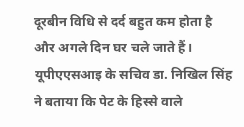दूरबीन विधि से दर्द बहुत कम होता है और अगले दिन घर चले जाते हैं। यूपीएएसआइ के सचिव डा. निखिल सिंह ने बताया कि पेट के हिस्से वाले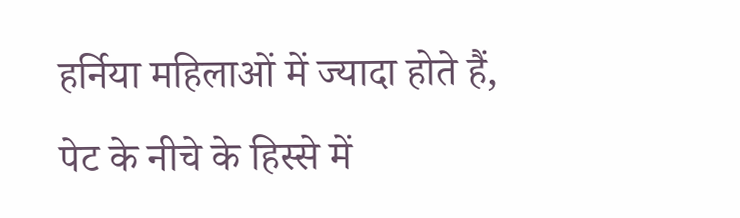हर्निया महिलाओं में ज्यादा होते हैं, पेट के नीचे के हिस्से में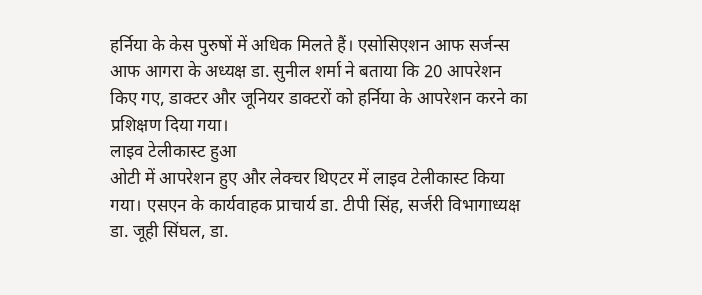हर्निया के केस पुरुषों में अधिक मिलते हैं। एसोसिएशन आफ सर्जन्स आफ आगरा के अध्यक्ष डा. सुनील शर्मा ने बताया कि 20 आपरेशन किए गए, डाक्टर और जूनियर डाक्टरों को हर्निया के आपरेशन करने का प्रशिक्षण दिया गया।
लाइव टेलीकास्ट हुआ
ओटी में आपरेशन हुए और लेक्चर थिएटर में लाइव टेलीकास्ट किया गया। एसएन के कार्यवाहक प्राचार्य डा. टीपी सिंह, सर्जरी विभागाध्यक्ष डा. जूही सिंघल, डा.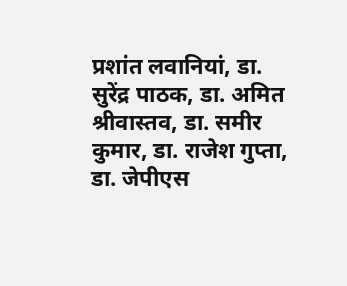प्रशांत लवानियां, डा. सुरेंद्र पाठक, डा. अमित श्रीवास्तव, डा. समीर कुमार, डा. राजेश गुप्ता, डा. जेपीएस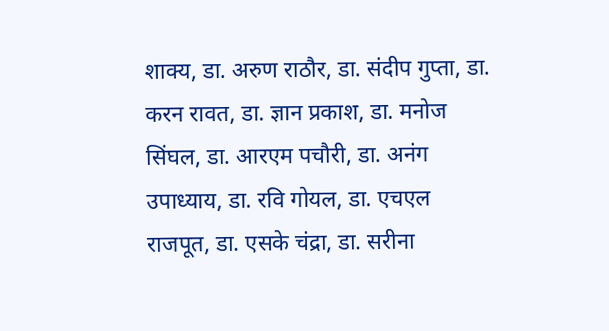शाक्य, डा. अरुण राठौर, डा. संदीप गुप्ता, डा. करन रावत, डा. ज्ञान प्रकाश, डा. मनोज सिंघल, डा. आरएम पचौरी, डा. अनंग उपाध्याय, डा. रवि गोयल, डा. एचएल राजपूत, डा. एसके चंद्रा, डा. सरीना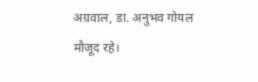अग्रवाल, डा. अनुभव गोयल मौजूद रहे।